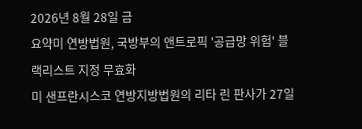2026년 8월 28일 금
요약미 연방법원, 국방부의 앤트로픽 '공급망 위험' 블랙리스트 지정 무효화
미 샌프란시스코 연방지방법원의 리타 린 판사가 27일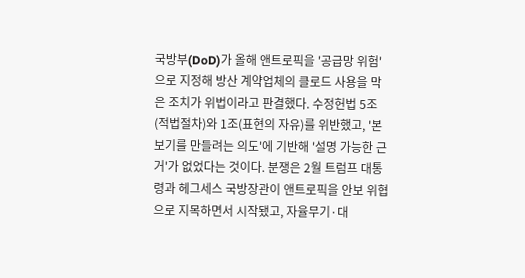국방부(DoD)가 올해 앤트로픽을 '공급망 위험'으로 지정해 방산 계약업체의 클로드 사용을 막은 조치가 위법이라고 판결했다. 수정헌법 5조(적법절차)와 1조(표현의 자유)를 위반했고, '본보기를 만들려는 의도'에 기반해 '설명 가능한 근거'가 없었다는 것이다. 분쟁은 2월 트럼프 대통령과 헤그세스 국방장관이 앤트로픽을 안보 위협으로 지목하면서 시작됐고, 자율무기·대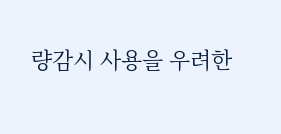량감시 사용을 우려한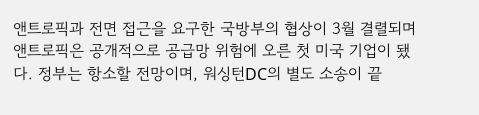앤트로픽과 전면 접근을 요구한 국방부의 협상이 3월 결렬되며 앤트로픽은 공개적으로 공급망 위험에 오른 첫 미국 기업이 됐다. 정부는 항소할 전망이며, 워싱턴DC의 별도 소송이 끝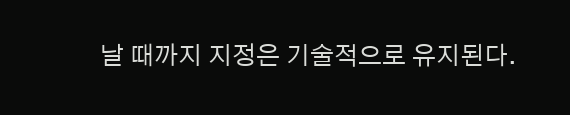날 때까지 지정은 기술적으로 유지된다.